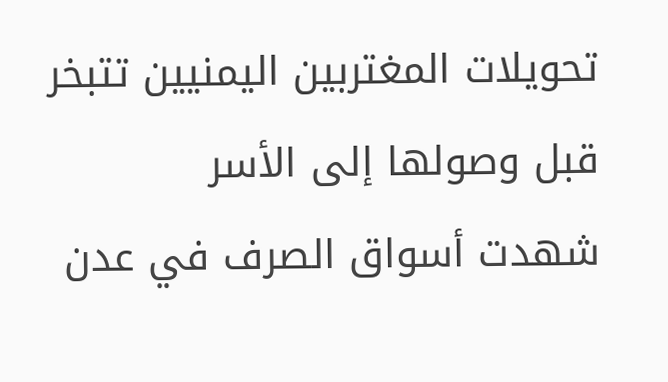تحويلات المغتربين اليمنيين تتبخر قبل وصولها إلى الأسر
شهدت أسواق الصرف في عدن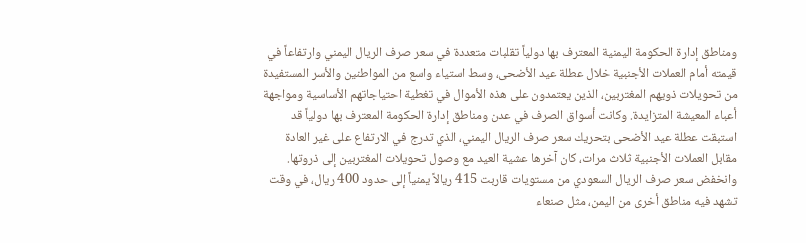ومناطق إدارة الحكومة اليمنية المعترف بها دولياً تقلبات متعددة في سعر صرف الريال اليمني وارتفاعاً في قيمته أمام العملات الأجنبية خلال عطلة عيد الأضحى، وسط استياء واسع من المواطنين والأسر المستفيدة من تحويلات ذويهم المغتربين، الذين يعتمدون على هذه الأموال في تغطية احتياجاتهم الأساسية ومواجهة أعباء المعيشة المتزايدة. وكانت أسواق الصرف في عدن ومناطق إدارة الحكومة المعترف بها دولياً قد استبقت عطلة عيد الأضحى بتحريك سعر صرف الريال اليمني، الذي تدرج في الارتفاع على غير العادة مقابل العملات الأجنبية ثلاث مرات، كان آخرها عشية العيد مع وصول تحويلات المغتربين إلى ذروتها.
وانخفض سعر صرف الريال السعودي من مستويات قاربت 415 ريالاً يمنياً إلى حدود 400 ريال، في وقت تشهد فيه مناطق أخرى من اليمن، مثل صنعاء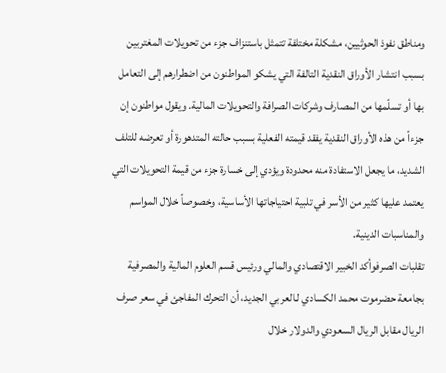ومناطق نفوذ الحوثيين، مشكلة مختلفة تتمثل باستنزاف جزء من تحويلات المغتربين بسبب انتشار الأوراق النقدية التالفة التي يشكو المواطنون من اضطرارهم إلى التعامل بها أو تسلّمها من المصارف وشركات الصرافة والتحويلات المالية. ويقول مواطنون إن جزءاً من هذه الأوراق النقدية يفقد قيمته الفعلية بسبب حالته المتدهورة أو تعرضه للتلف الشديد، ما يجعل الاستفادة منه محدودة ويؤدي إلى خسارة جزء من قيمة التحويلات التي يعتمد عليها كثير من الأسر في تلبية احتياجاتها الأساسية، وخصوصاً خلال المواسم والمناسبات الدينية.
تقلبات الصرفوأكد الخبير الاقتصادي والمالي ورئيس قسم العلوم المالية والمصرفية بجامعة حضرموت محمد الكسادي لـالعربي الجديد، أن التحرك المفاجئ في سعر صرف الريال مقابل الريال السعودي والدولار خلال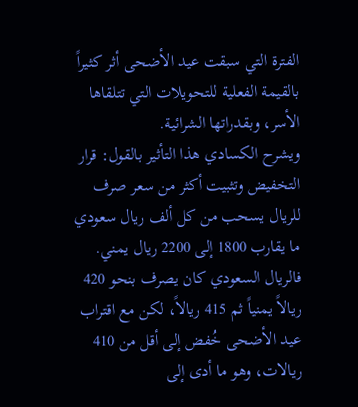الفترة التي سبقت عيد الأضحى أثر كثيراً بالقيمة الفعلية للتحويلات التي تتلقاها الأسر، وبقدراتها الشرائية.
ويشرح الكسادي هذا التأثير بالقول: قرار التخفيض وتثبيت أكثر من سعر صرف للريال يسحب من كل ألف ريال سعودي ما يقارب 1800 إلى 2200 ريال يمني. فالريال السعودي كان يصرف بنحو 420 ريالاً يمنياً ثم 415 ريالاً، لكن مع اقتراب عيد الأضحى خُفض إلى أقل من 410 ريالات، وهو ما أدى إلى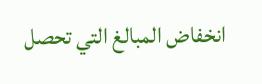انخفاض المبالغ التي تحصل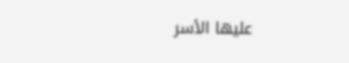عليها الأسر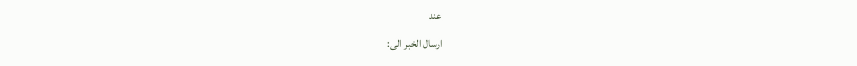عند
ارسال الخبر الى: